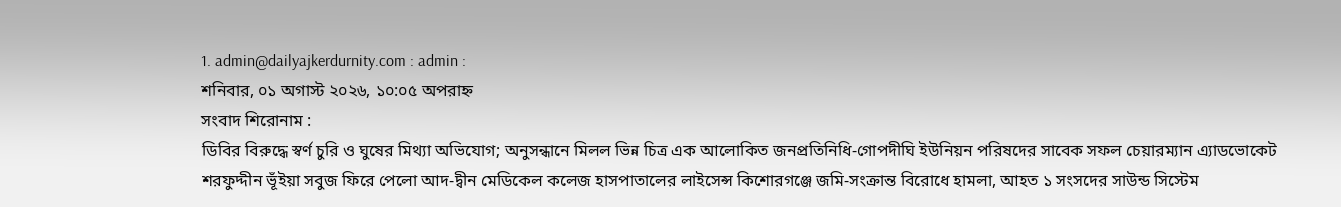1. admin@dailyajkerdurnity.com : admin :
শনিবার, ০১ অগাস্ট ২০২৬, ১০:০৫ অপরাহ্ন
সংবাদ শিরোনাম :
ডিবির বিরুদ্ধে স্বর্ণ চুরি ও ঘুষের মিথ্যা অভিযোগ; অনুসন্ধানে মিলল ভিন্ন চিত্র এক আলোকিত জনপ্রতিনিধি-গোপদীঘি ইউনিয়ন পরিষদের সাবেক সফল চেয়ারম্যান এ্যাডভোকেট শরফুদ্দীন ভূঁইয়া সবুজ ফিরে পেলো আদ-দ্বীন মেডিকেল কলেজ হাসপাতালের লাইসেন্স কিশোরগঞ্জে জমি-সংক্রান্ত বিরোধে হামলা, আহত ১ সংসদের সাউন্ড সিস্টেম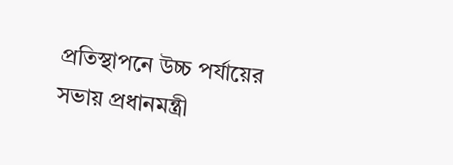প্রতিস্থাপনে উচ্চ পর্যায়ের সভায় প্রধানমন্ত্রী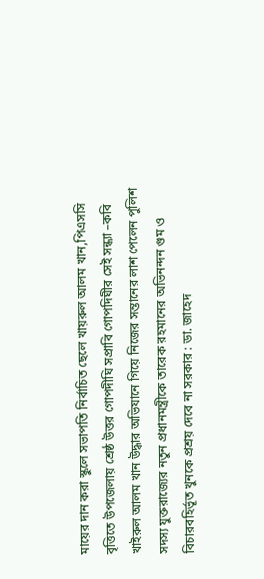মায়ের দান করা স্কুলে সভাপতি নির্বাচিত ছেলে খায়রুল আলম খান,পিএসসি বৃত্তিতে উপজেলায় শ্রেষ্ঠ উত্তর গোপদীঘি সপ্রাবি গোপদিঘীর সেই সন্ধ্যা –কবি খাইরুল আলম খান উদ্ধার অভিযানে গিয়ে নিজের সন্তানের লাশ পেলেন পুলিশ সদস্য যুক্তরাজ্যের নতুন প্রধানমন্ত্রীকে তারেক রহমানের অভিনন্দন গুম ও বিচারবহির্ভূত খুনকে প্রশ্রয় দেবে না সরকার : ডা. জাহেদ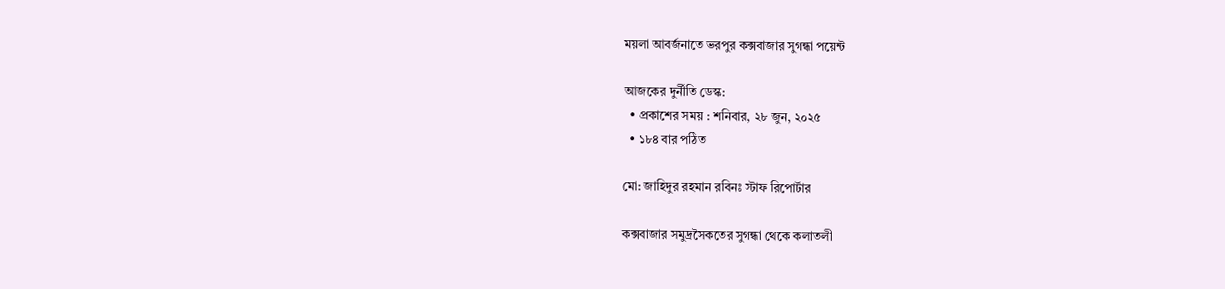ময়লা আবর্জনাতে ভরপুর কক্সবাজার সুগন্ধা পয়েন্ট

আজকের দুর্নীতি ডেস্ক:
  • প্রকাশের সময় : শনিবার, ২৮ জুন, ২০২৫
  • ১৮৪ বার পঠিত

মো: জাহিদুর রহমান রবিনঃ স্টাফ রিপোর্টার

কক্সবাজার সমুদ্রসৈকতের সুগন্ধা থেকে কলাতলী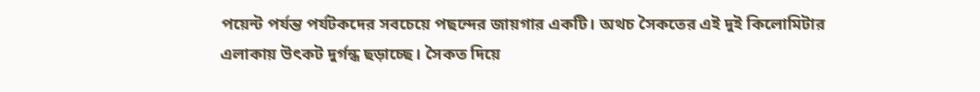পয়েন্ট পর্যন্ত পর্যটকদের সবচেয়ে পছন্দের জায়গার একটি। অথচ সৈকতের এই দুই কিলোমিটার এলাকায় উৎকট দুর্গন্ধ ছড়াচ্ছে। সৈকত দিয়ে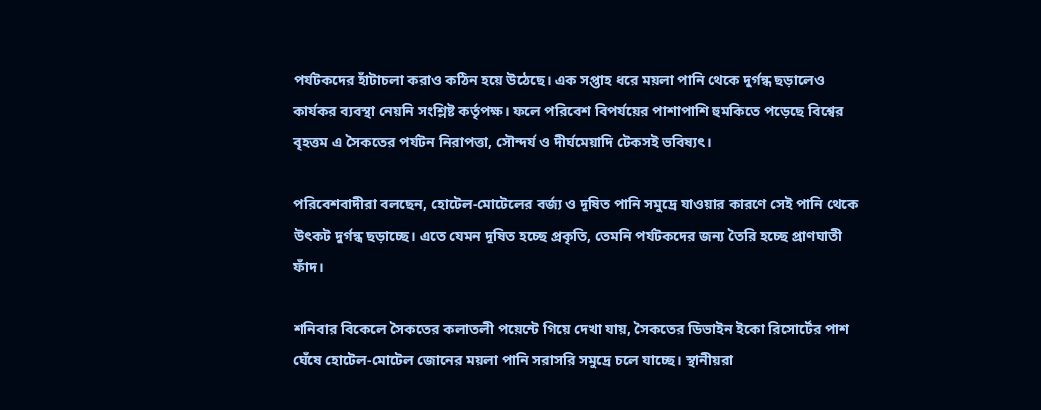পর্যটকদের হাঁটাচলা করাও কঠিন হয়ে উঠেছে। এক সপ্তাহ ধরে ময়লা পানি থেকে দুর্গন্ধ ছড়ালেও কার্যকর ব্যবস্থা নেয়নি সংশ্লিষ্ট কর্তৃপক্ষ। ফলে পরিবেশ বিপর্যয়ের পাশাপাশি হুমকিতে পড়েছে বিশ্বের বৃহত্তম এ সৈকতের পর্যটন নিরাপত্তা, সৌন্দর্য ও দীর্ঘমেয়াদি টেকসই ভবিষ্যৎ।

পরিবেশবাদীরা বলছেন, হোটেল-মোটেলের বর্জ্য ও দূষিত পানি সমুদ্রে যাওয়ার কারণে সেই পানি থেকে উৎকট দুর্গন্ধ ছড়াচ্ছে। এতে যেমন দূষিত হচ্ছে প্রকৃতি, তেমনি পর্যটকদের জন্য তৈরি হচ্ছে প্রাণঘাতী ফাঁদ।

শনিবার বিকেলে সৈকতের কলাতলী পয়েন্টে গিয়ে দেখা যায়, সৈকতের ডিভাইন ইকো রিসোর্টের পাশ ঘেঁষে হোটেল-মোটেল জোনের ময়লা পানি সরাসরি সমুদ্রে চলে যাচ্ছে। স্থানীয়রা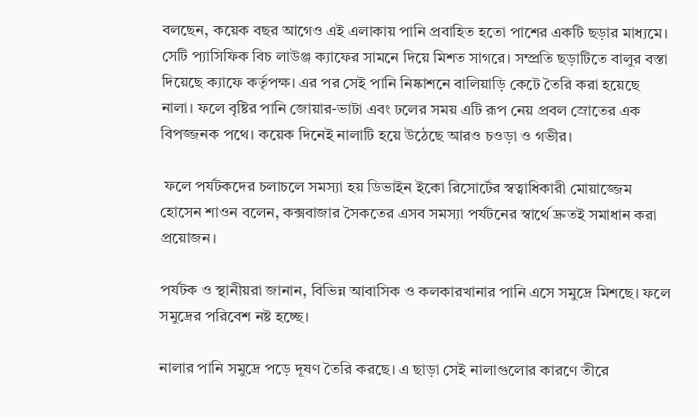বলছেন, কয়েক বছর আগেও এই এলাকায় পানি প্রবাহিত হতো পাশের একটি ছড়ার মাধ্যমে। সেটি প্যাসিফিক বিচ লাউঞ্জ ক্যাফের সামনে দিয়ে মিশত সাগরে। সম্প্রতি ছড়াটিতে বালুর বস্তা দিয়েছে ক্যাফে কর্তৃপক্ষ। এর পর সেই পানি নিষ্কাশনে বালিয়াড়ি কেটে তৈরি করা হয়েছে নালা। ফলে বৃষ্টির পানি জোয়ার-ভাটা এবং ঢলের সময় এটি রূপ নেয় প্রবল স্রোতের এক বিপজ্জনক পথে। কয়েক দিনেই নালাটি হয়ে উঠেছে আরও চওড়া ও গভীর।

 ফলে পর্যটকদের চলাচলে সমস্যা হয় ডিভাইন ইকো রিসোর্টের স্বত্বাধিকারী মোয়াজ্জেম হোসেন শাওন বলেন, কক্সবাজার সৈকতের এসব সমস্যা পর্যটনের স্বার্থে দ্রুতই সমাধান করা প্রয়োজন।

পর্যটক ও স্থানীয়রা জানান, বিভিন্ন আবাসিক ও কলকারখানার পানি এসে সমুদ্রে মিশছে। ফলে সমুদ্রের পরিবেশ নষ্ট হচ্ছে।

নালার পানি সমুদ্রে পড়ে দূষণ তৈরি করছে। এ ছাড়া সেই নালাগুলোর কারণে তীরে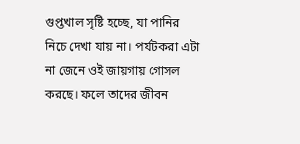গুপ্তখাল সৃষ্টি হচ্ছে, যা পানির নিচে দেখা যায় না। পর্যটকরা এটা না জেনে ওই জায়গায় গোসল করছে। ফলে তাদের জীবন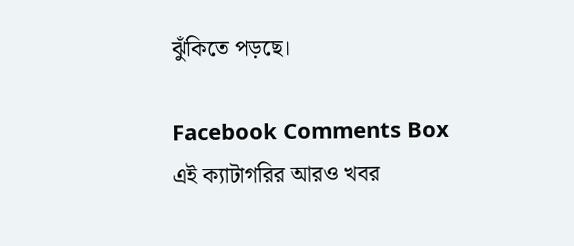ঝুঁকিতে পড়ছে।

Facebook Comments Box
এই ক্যাটাগরির আরও খবর